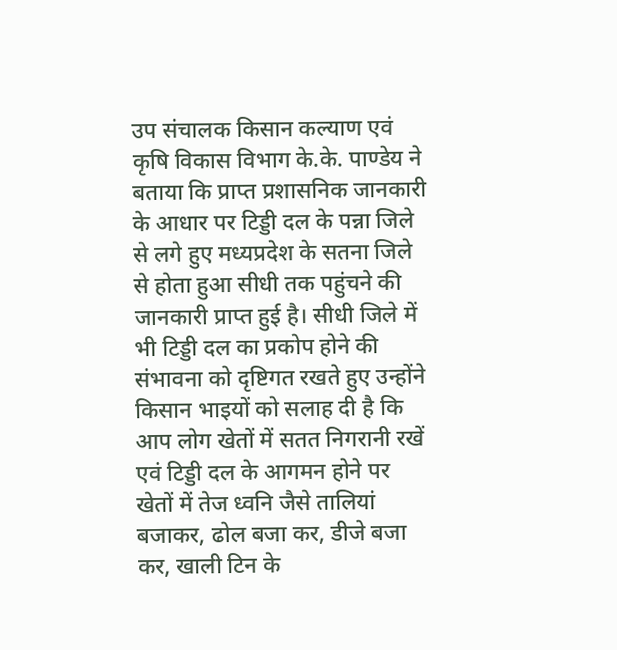उप संचालक किसान कल्याण एवं कृषि विकास विभाग के.के. पाण्डेय ने बताया कि प्राप्त प्रशासनिक जानकारी के आधार पर टिड्डी दल के पन्ना जिले से लगे हुए मध्यप्रदेश के सतना जिले से होता हुआ सीधी तक पहुंचने की जानकारी प्राप्त हुई है। सीधी जिले में भी टिड्डी दल का प्रकोप होने की संभावना को दृष्टिगत रखते हुए उन्होंने किसान भाइयों को सलाह दी है कि आप लोग खेतों में सतत निगरानी रखें एवं टिड्डी दल के आगमन होने पर खेतों में तेज ध्वनि जैसे तालियां बजाकर, ढोल बजा कर, डीजे बजा कर, खाली टिन के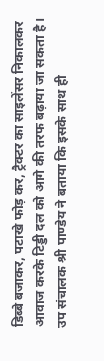डिब्बे बजाकर, पटाखे फोड़ कर, ट्रैक्टर का साइलेंसर निकालकर आवाज करके टिड्डी दल को आगे की तरफ बढ़ाया जा सकता है।
उप संचालक श्री पाण्डेय ने बताया कि इसके साथ ही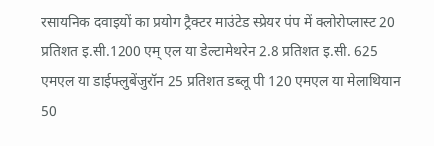रसायनिक दवाइयों का प्रयोग ट्रैक्टर माउंटेड स्प्रेयर पंप में क्लोरोप्लास्ट 20 प्रतिशत इ.सी.1200 एम् एल या डेल्टामेथरेन 2.8 प्रतिशत इ.सी. 625 एमएल या डाईफ्लुबेंजुरॉन 25 प्रतिशत डब्लू पी 120 एमएल या मेलाथियान 50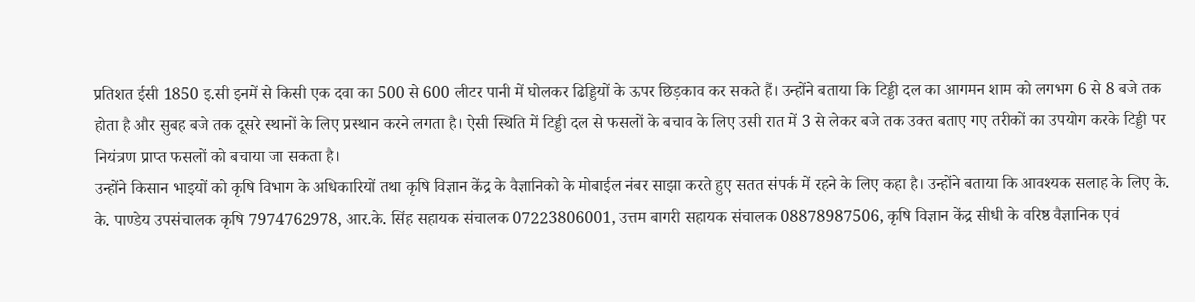प्रतिशत ईसी 1850 इ.सी इनमें से किसी एक दवा का 500 से 600 लीटर पानी में घोलकर ढिड्डियों के ऊपर छिड़काव कर सकते हैं। उन्होंने बताया कि टिड्डी दल का आगमन शाम को लगभग 6 से 8 बजे तक होता है और सुबह बजे तक दूसरे स्थानों के लिए प्रस्थान करने लगता है। ऐसी स्थिति में टिड्डी दल से फसलों के बचाव के लिए उसी रात में 3 से लेकर बजे तक उक्त बताए गए तरीकों का उपयोग करके टिड्डी पर नियंत्रण प्राप्त फसलों को बचाया जा सकता है।
उन्होंने किसान भाइयों को कृषि विभाग के अधिकारियों तथा कृषि विज्ञान केंद्र के वैज्ञानिको के मोबाईल नंबर साझा करते हुए सतत संपर्क में रहने के लिए कहा है। उन्होंने बताया कि आवश्यक सलाह के लिए के. के. पाण्डेय उपसंचालक कृषि 7974762978, आर.के. सिंह सहायक संचालक 07223806001, उत्तम बागरी सहायक संचालक 08878987506, कृषि विज्ञान केंद्र सीधी के वरिष्ठ वैज्ञानिक एवं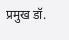प्रमुख डॉ.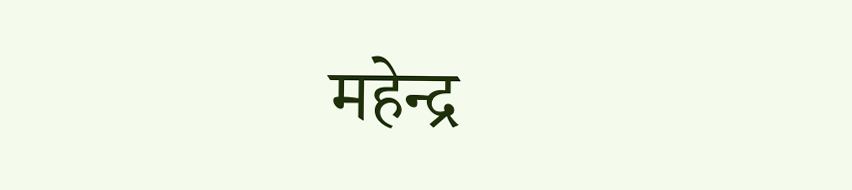महेन्द्र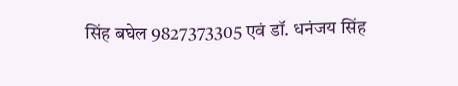सिंह बघेल 9827373305 एवं डॉ. धनंजय सिंह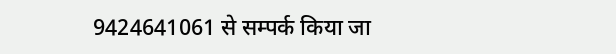9424641061 से सम्पर्क किया जा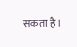सकता है।